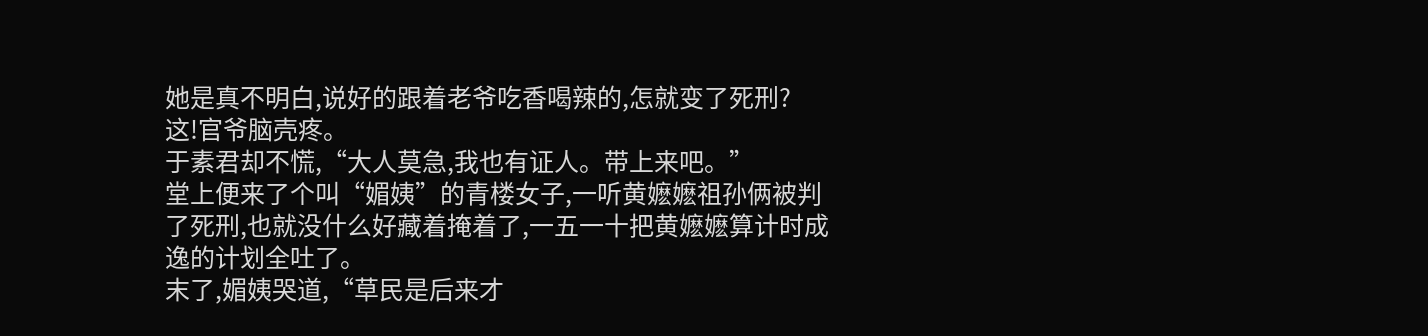她是真不明白,说好的跟着老爷吃香喝辣的,怎就变了死刑?
这!官爷脑壳疼。
于素君却不慌,“大人莫急,我也有证人。带上来吧。”
堂上便来了个叫“媚姨”的青楼女子,一听黄嬷嬷祖孙俩被判了死刑,也就没什么好藏着掩着了,一五一十把黄嬷嬷算计时成逸的计划全吐了。
末了,媚姨哭道,“草民是后来才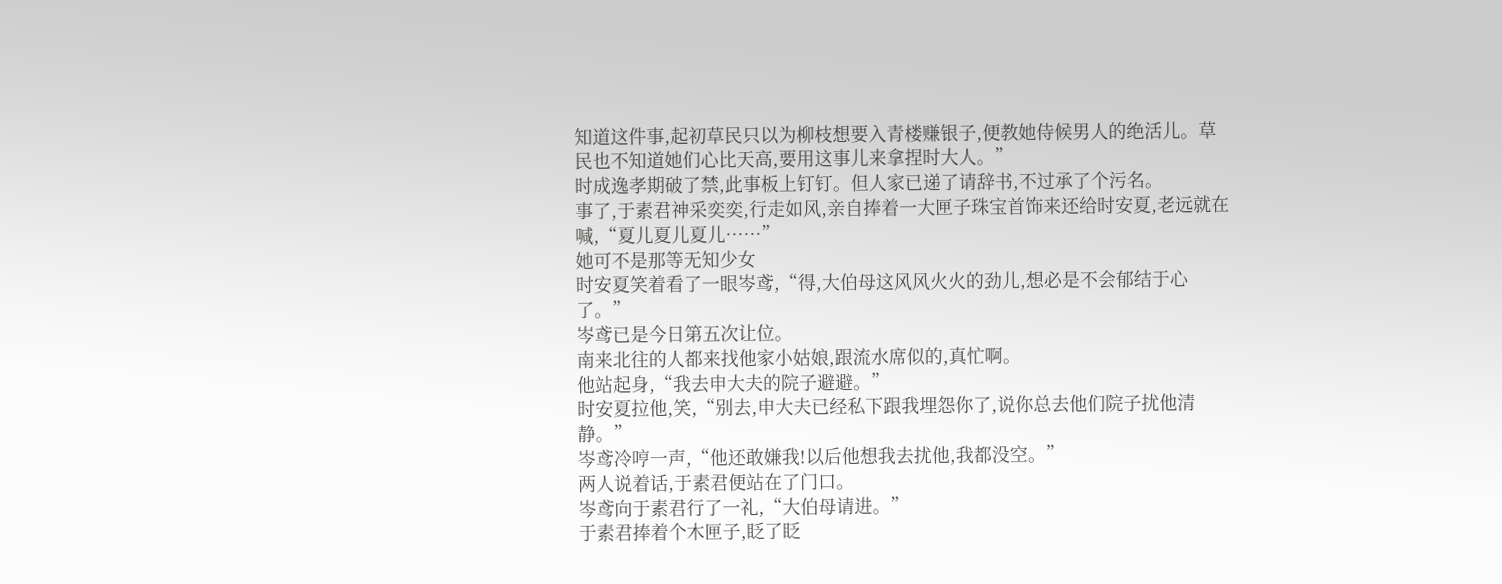知道这件事,起初草民只以为柳枝想要入青楼赚银子,便教她侍候男人的绝活儿。草民也不知道她们心比天高,要用这事儿来拿捏时大人。”
时成逸孝期破了禁,此事板上钉钉。但人家已递了请辞书,不过承了个污名。
事了,于素君神采奕奕,行走如风,亲自捧着一大匣子珠宝首饰来还给时安夏,老远就在喊,“夏儿夏儿夏儿……”
她可不是那等无知少女
时安夏笑着看了一眼岑鸢,“得,大伯母这风风火火的劲儿,想必是不会郁结于心了。”
岑鸢已是今日第五次让位。
南来北往的人都来找他家小姑娘,跟流水席似的,真忙啊。
他站起身,“我去申大夫的院子避避。”
时安夏拉他,笑,“别去,申大夫已经私下跟我埋怨你了,说你总去他们院子扰他清静。”
岑鸢冷哼一声,“他还敢嫌我!以后他想我去扰他,我都没空。”
两人说着话,于素君便站在了门口。
岑鸢向于素君行了一礼,“大伯母请进。”
于素君捧着个木匣子,眨了眨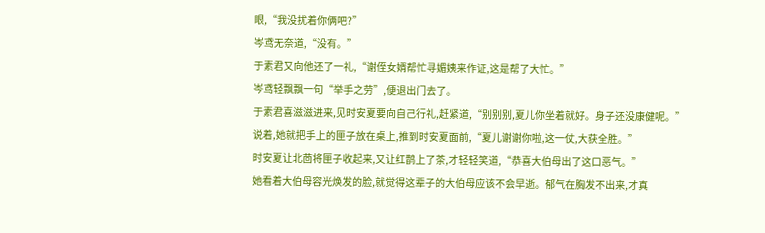眼,“我没扰着你俩吧?”
岑鸢无奈道,“没有。”
于素君又向他还了一礼,“谢侄女婿帮忙寻媚姨来作证,这是帮了大忙。”
岑鸢轻飘飘一句“举手之劳”,便退出门去了。
于素君喜滋滋进来,见时安夏要向自己行礼,赶紧道,“别别别,夏儿你坐着就好。身子还没康健呢。”
说着,她就把手上的匣子放在桌上,推到时安夏面前,“夏儿谢谢你啦,这一仗,大获全胜。”
时安夏让北茴将匣子收起来,又让红鹊上了茶,才轻轻笑道,“恭喜大伯母出了这口恶气。”
她看着大伯母容光焕发的脸,就觉得这辈子的大伯母应该不会早逝。郁气在胸发不出来,才真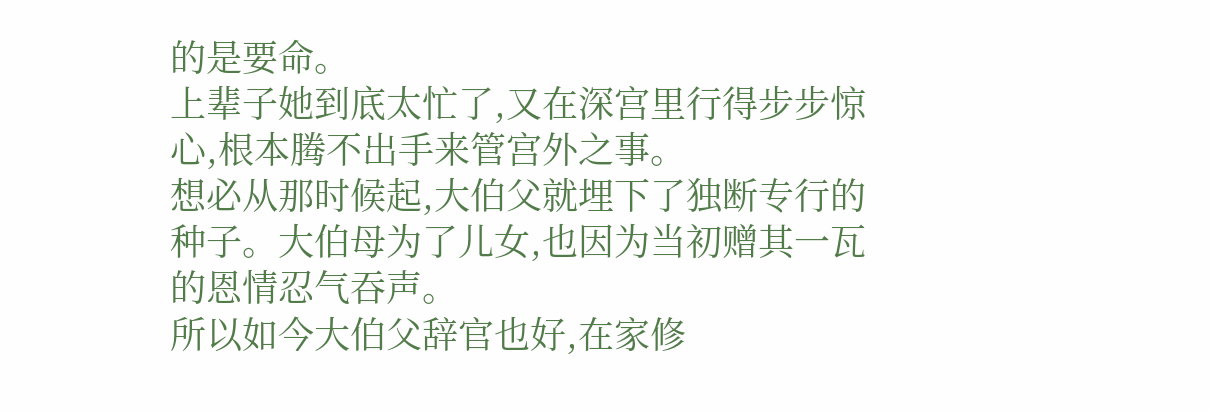的是要命。
上辈子她到底太忙了,又在深宫里行得步步惊心,根本腾不出手来管宫外之事。
想必从那时候起,大伯父就埋下了独断专行的种子。大伯母为了儿女,也因为当初赠其一瓦的恩情忍气吞声。
所以如今大伯父辞官也好,在家修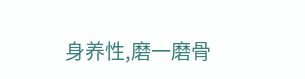身养性,磨一磨骨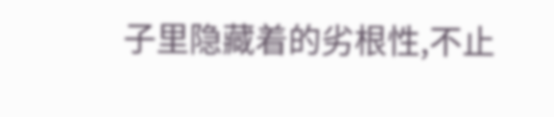子里隐藏着的劣根性,不止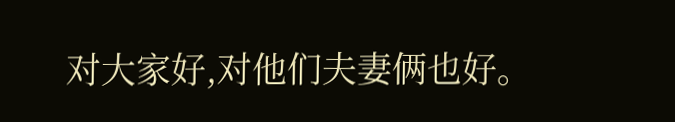对大家好,对他们夫妻俩也好。